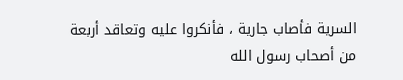السرية فأصاب جارية ، فأنكروا عليه وتعاقد أربعة من أصحاب رسول الله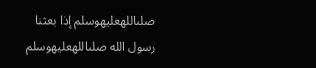صلىاللهعليهوسلم إذا بعثنا رسول الله صلىاللهعليهوسلم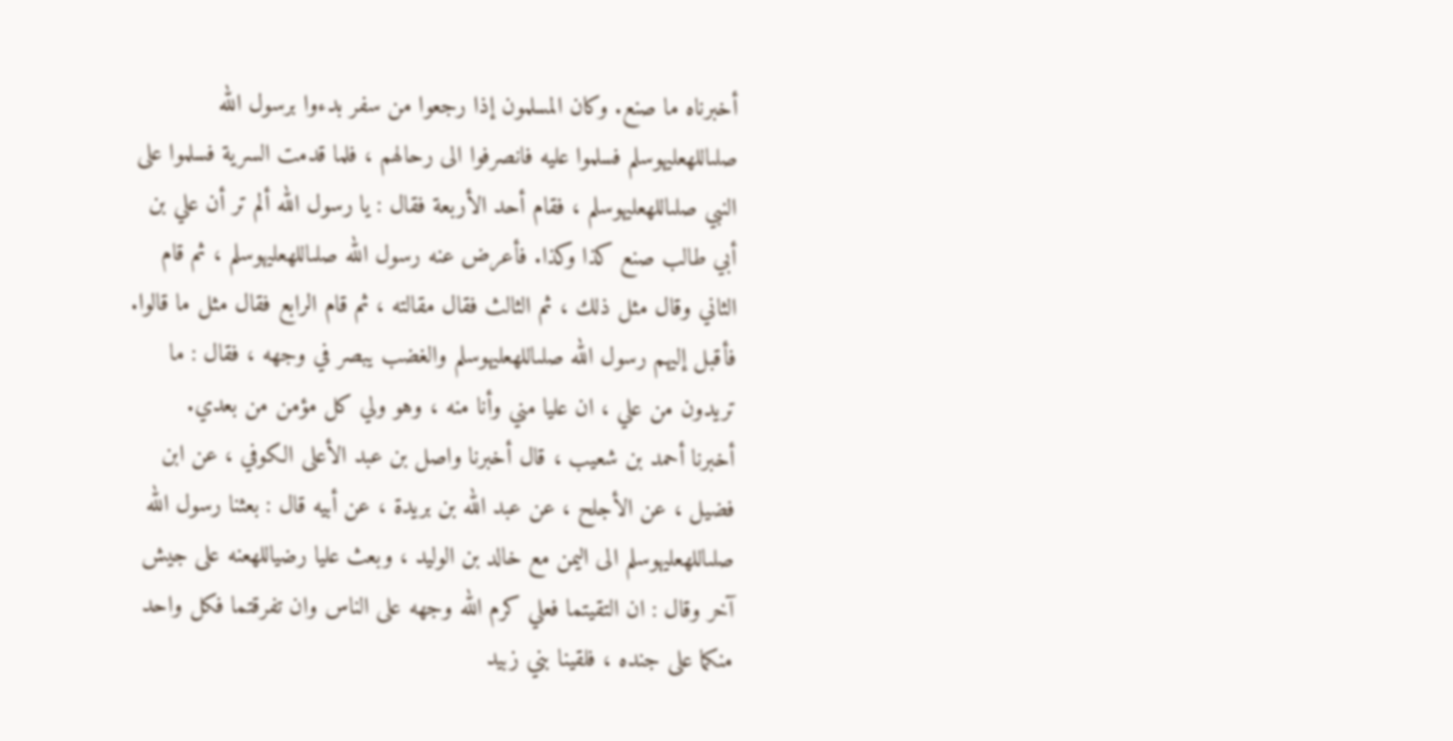أخبرناه ما صنع. وكان المسلمون إذا رجعوا من سفر بدءوا برسول الله صلىاللهعليهوسلم فسلموا عليه فانصرفوا الى رحالهم ، فلما قدمت السرية فسلموا على النبي صلىاللهعليهوسلم ، فقام أحد الأربعة فقال : يا رسول الله ألم تر أن علي بن أبي طالب صنع كذا وكذا. فأعرض عنه رسول الله صلىاللهعليهوسلم ، ثم قام الثاني وقال مثل ذلك ، ثم الثالث فقال مقالته ، ثم قام الرابع فقال مثل ما قالوا. فأقبل إليهم رسول الله صلىاللهعليهوسلم والغضب يبصر في وجهه ، فقال : ما تريدون من علي ، ان عليا مني وأنا منه ، وهو ولي كل مؤمن من بعدي.
أخبرنا أحمد بن شعيب ، قال أخبرنا واصل بن عبد الأعلى الكوفي ، عن ابن فضيل ، عن الأجلح ، عن عبد الله بن بريدة ، عن أبيه قال : بعثنا رسول الله صلىاللهعليهوسلم الى اليمن مع خالد بن الوليد ، وبعث عليا رضياللهعنه على جيش آخر وقال : ان التقيتما فعلي كرم الله وجهه على الناس وان تفرقتما فكل واحد منكما على جنده ، فلقينا بني زبيد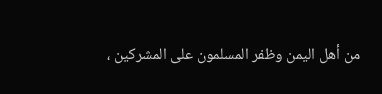من أهل اليمن وظفر المسلمون على المشركين ،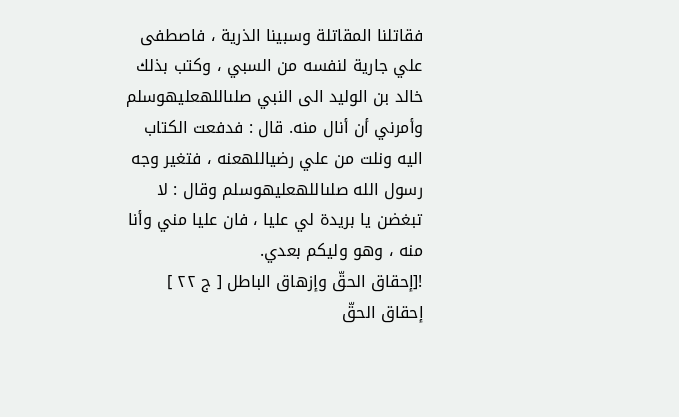فقاتلنا المقاتلة وسبينا الذرية ، فاصطفى علي جارية لنفسه من السبي ، وكتب بذلك خالد بن الوليد الى النبي صلىاللهعليهوسلم وأمرني أن أنال منه. قال : فدفعت الكتاب اليه ونلت من علي رضياللهعنه ، فتغير وجه رسول الله صلىاللهعليهوسلم وقال : لا تبغضن يا بريدة لي عليا ، فان عليا مني وأنا منه ، وهو وليكم بعدي.
![إحقاق الحقّ وإزهاق الباطل [ ج ٢٢ ] إحقاق الحقّ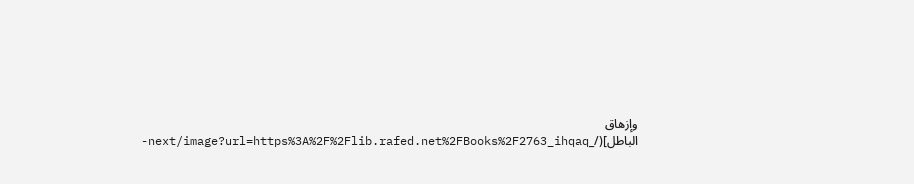وإزهاق الباطل](/_next/image?url=https%3A%2F%2Flib.rafed.net%2FBooks%2F2763_ihqaq-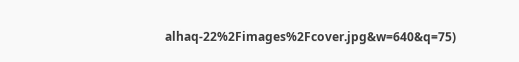alhaq-22%2Fimages%2Fcover.jpg&w=640&q=75)